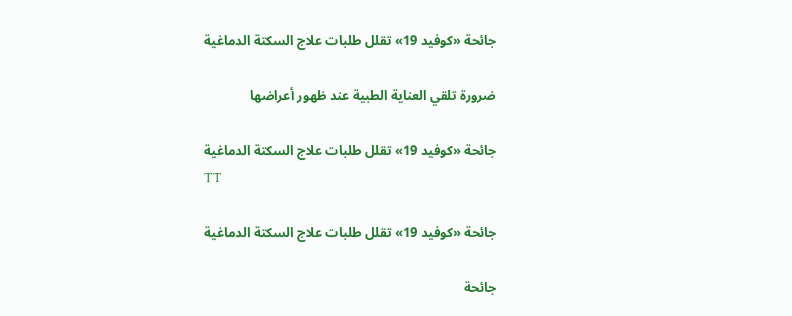جائحة «كوفيد 19» تقلل طلبات علاج السكتة الدماغية

ضرورة تلقي العناية الطبية عند ظهور أعراضها

جائحة «كوفيد 19» تقلل طلبات علاج السكتة الدماغية
TT

جائحة «كوفيد 19» تقلل طلبات علاج السكتة الدماغية

جائحة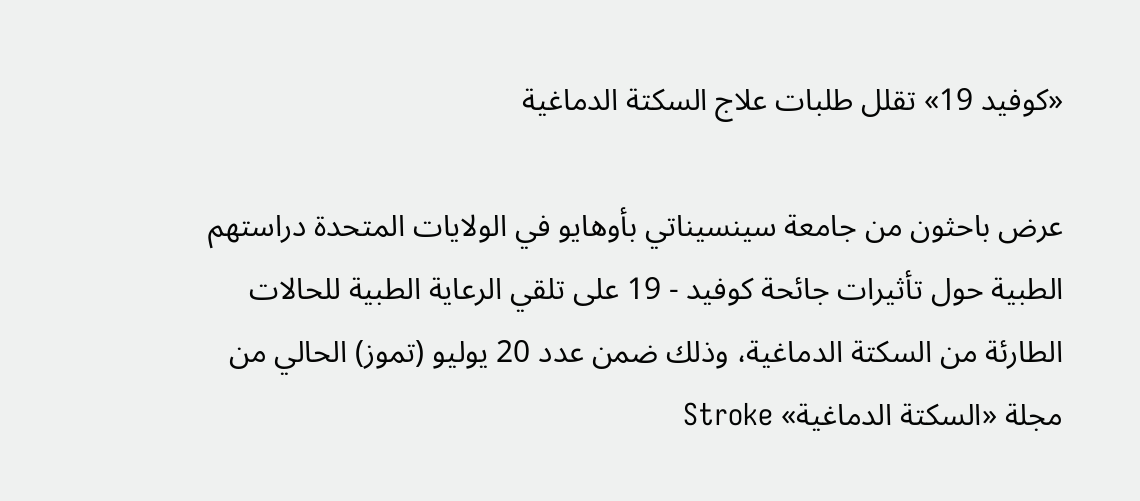«كوفيد 19» تقلل طلبات علاج السكتة الدماغية

عرض باحثون من جامعة سينسيناتي بأوهايو في الولايات المتحدة دراستهم الطبية حول تأثيرات جائحة كوفيد - 19 على تلقي الرعاية الطبية للحالات الطارئة من السكتة الدماغية، وذلك ضمن عدد 20 يوليو (تموز) الحالي من مجلة «السكتة الدماغية» Stroke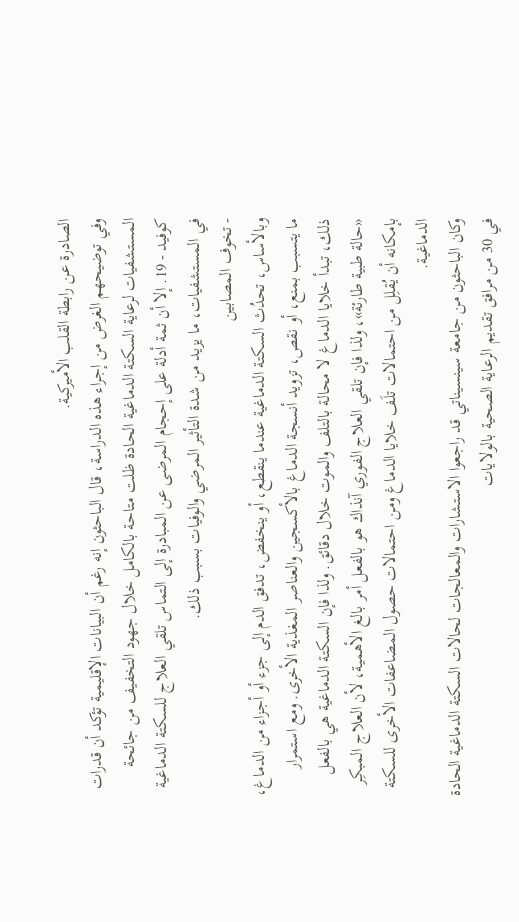الصادرة عن رابطة القلب الأميركية.
وفي توضيحهم الغرض من إجراء هذه الدراسة، قال الباحثون إنه رغم أن البيانات الإقليمية تؤكد أن قدرات المستشفيات لرعاية السكتة الدماغية الحادة ظلت متاحة بالكامل خلال جهود التخفيف من جائحة كوفيد - 19. إلا أن ثمة أدلة على إحجام المرضى عن المبادرة إلى التماس تلقي العلاج للسكتة الدماغية في المستشفيات، ما يزيد من شدة التأثير المرضي والوفيات بسبب ذلك.
- تخوف المصابين
وبالأساس، تحدُث السكتة الدماغية عندما ينقطع، أو ينخفض، تدفق الدم إلى جزء أو أجزاء من الدماغ، ما يتسبب بمنع، أو نقص، تزويد أنسجة الدماغ بالأكسجين والعناصر المغذية الأخرى. ومع استمرار ذلك، تبدأ خلايا الدماغ لا محالة بالتلف والموت خلال دقائق. ولذا فإن السكتة الدماغية هي بالفعل «حالة طبية طارئة»، ولذا فإن تلقي العلاج الفوري آنذاك هو بالفعل أمر بالغ الأهمية، لأن العلاج المبكِر بإمكانه أن يُقلِل من احتمالات تلَف خلايا الدماغ ومن احتمالات حصول المضاعفات الأخرى للسكتة الدماغية.
وكان الباحثون من جامعة سينسيناتي قد راجعوا الاستشارات والمعالجات لحالات السكتة الدماغية الحادة في 30 من مرافق تقديم الرعاية الصحية بالولايات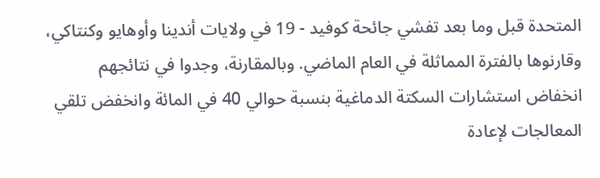المتحدة قبل وما بعد تفشي جائحة كوفيد - 19 في ولايات أندينا وأوهايو وكنتاكي، وقارنوها بالفترة المماثلة في العام الماضي. وبالمقارنة، وجدوا في نتائجهم انخفاض استشارات السكتة الدماغية بنسبة حوالي 40 في المائة وانخفض تلقي المعالجات لإعادة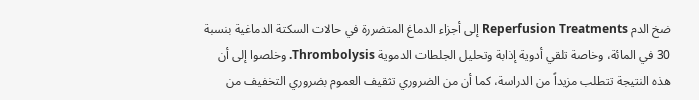ضخ الدم Reperfusion Treatments إلى أجزاء الدماغ المتضررة في حالات السكتة الدماغية بنسبة 30 في المائة، وخاصة تلقي أدوية إذابة وتحليل الجلطات الدموية Thrombolysis. وخلصوا إلى أن هذه النتيجة تتطلب مزيداً من الدراسة، كما أن من الضروري تثقيف العموم بضروري التخفيف من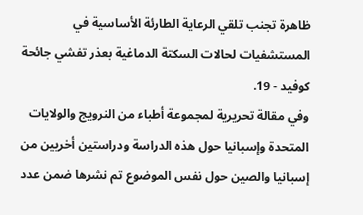ظاهرة تجنب تلقي الرعاية الطارئة الأساسية في المستشفيات لحالات السكتة الدماغية بعذر تفشي جائحة كوفيد - 19.
وفي مقالة تحريرية لمجموعة أطباء من النرويج والولايات المتحدة وإسبانيا حول هذه الدراسة ودراستين أخريين من إسبانيا والصين حول نفس الموضوع تم نشرها ضمن عدد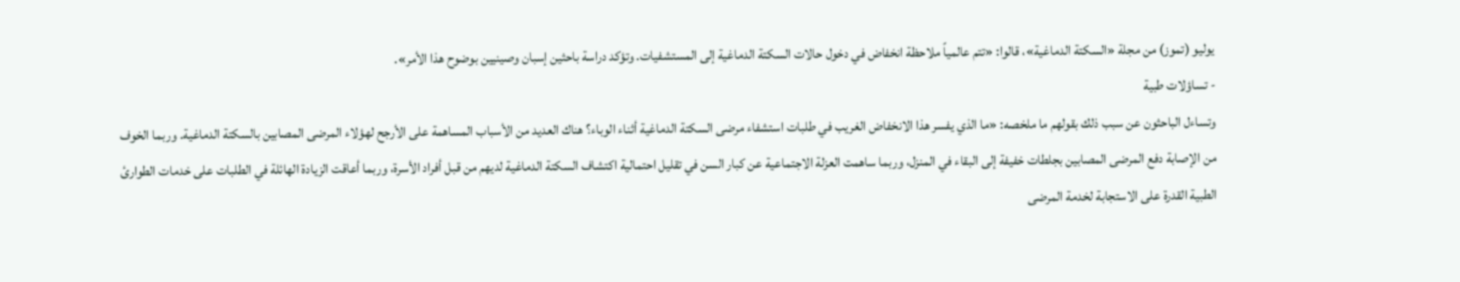يوليو (تموز) من مجلة «السكتة الدماغية»، قالوا: «تتم عالمياً ملاحظة انخفاض في دخول حالات السكتة الدماغية إلى المستشفيات. وتؤكد دراسة باحثين إسبان وصينيين بوضوح هذا الأمر».
- تساؤلات طبية
وتساءل الباحثون عن سبب ذلك بقولهم ما ملخصه: «ما الذي يفسر هذا الانخفاض الغريب في طلبات استشفاء مرضى السكتة الدماغية أثناء الوباء؟ هناك العديد من الأسباب المساهمة على الأرجح لهؤلاء المرضى المصابين بالسكتة الدماغية. وربما الخوف من الإصابة دفع المرضى المصابين بجلطات خفيفة إلى البقاء في المنزل، وربما ساهمت العزلة الاجتماعية عن كبار السن في تقليل احتمالية اكتشاف السكتة الدماغية لديهم من قبل أفراد الأسرة، وربما أعاقت الزيادة الهائلة في الطلبات على خدمات الطوارئ الطبية القدرة على الاستجابة لخدمة المرضى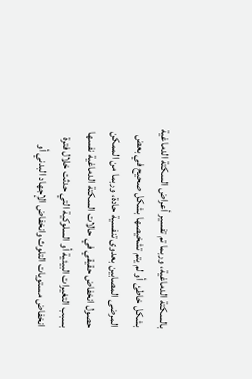بالسكتة الدماغية، وربما تم تفسير أعراض السكتة الدماغية بشكل خاطئ أو لم يتم تشخيصها بشكل صحيح في بعض المرضى المصابين بعدوى تنفسية حادة، وربما من الممكن حصول انخفاض حقيقي في حالات السكتة الدماغية نفسها بسبب التغيرات البيئية أو السلوكية التي حدثت خلال فترة انخفاض مستويات التلوث وانخفاض الإجهاد البدني أو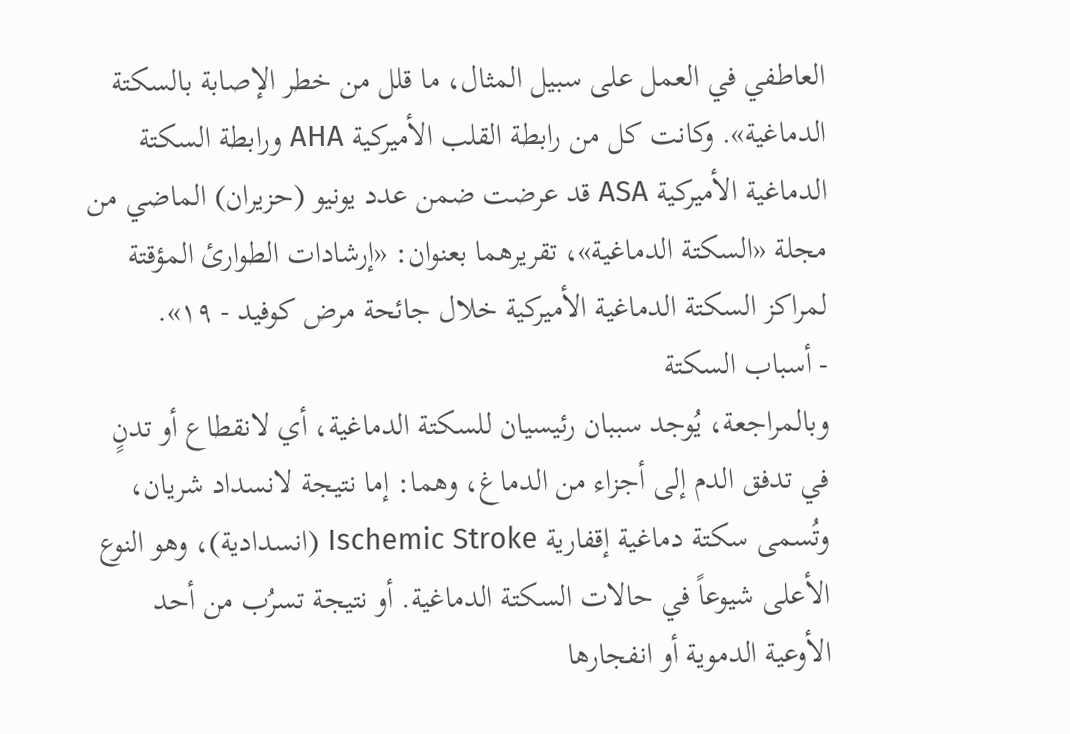العاطفي في العمل على سبيل المثال، ما قلل من خطر الإصابة بالسكتة الدماغية». وكانت كل من رابطة القلب الأميركية AHA ورابطة السكتة الدماغية الأميركية ASA قد عرضت ضمن عدد يونيو (حزيران) الماضي من مجلة «السكتة الدماغية»، تقريرهما بعنوان: «إرشادات الطوارئ المؤقتة لمراكز السكتة الدماغية الأميركية خلال جائحة مرض كوفيد - ١٩».
- أسباب السكتة
وبالمراجعة، يُوجد سببان رئيسيان للسكتة الدماغية، أي لانقطاع أو تدنٍ في تدفق الدم إلى أجزاء من الدماغ، وهما: إما نتيجة لانسداد شريان، وتُسمى سكتة دماغية إقفارية Ischemic Stroke (انسدادية)، وهو النوع الأعلى شيوعاً في حالات السكتة الدماغية. أو نتيجة تسرُب من أحد الأوعية الدموية أو انفجارها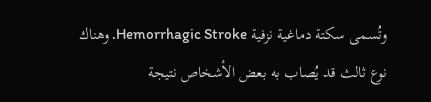وتُسمى سكتة دماغية نزفية Hemorrhagic Stroke. وهناك نوع ثالث قد يُصاب به بعض الأشخاص نتيجة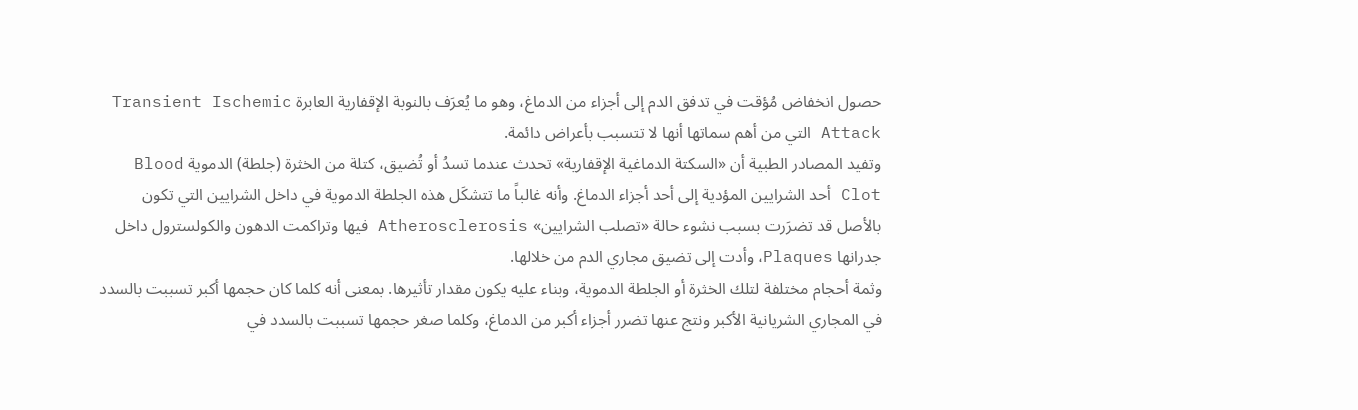حصول انخفاض مُؤقت في تدفق الدم إلى أجزاء من الدماغ، وهو ما يُعرَف بالنوبة الإقفارية العابرة Transient Ischemic Attack التي من أهم سماتها أنها لا تتسبب بأعراض دائمة.
وتفيد المصادر الطبية أن «السكتة الدماغية الإقفارية» تحدث عندما تسدُ أو تُضيق، كتلة من الخثرة (جلطة) الدموية Blood Clot أحد الشرايين المؤدية إلى أحد أجزاء الدماغ. وأنه غالباً ما تتشكَل هذه الجلطة الدموية في داخل الشرايين التي تكون بالأصل قد تضرَرت بسبب نشوء حالة «تصلب الشرايين» Atherosclerosis فيها وتراكمت الدهون والكولسترول داخل جدرانها Plaques، وأدت إلى تضيق مجاري الدم من خلالها.
وثمة أحجام مختلفة لتلك الخثرة أو الجلطة الدموية، وبناء عليه يكون مقدار تأثيرها. بمعنى أنه كلما كان حجمها أكبر تسببت بالسدد في المجاري الشريانية الأكبر ونتج عنها تضرر أجزاء أكبر من الدماغ، وكلما صغر حجمها تسببت بالسدد في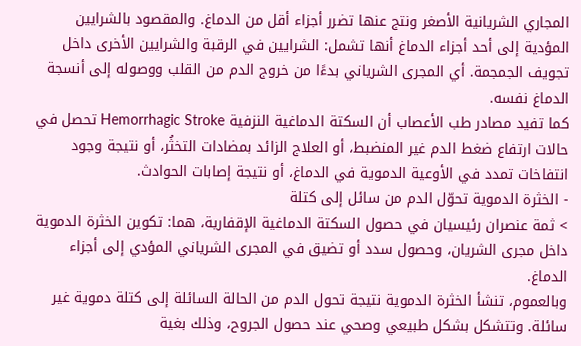المجاري الشريانية الأصغر ونتج عنها تضرر أجزاء أقل من الدماغ. والمقصود بالشرايين المؤدية إلى أحد أجزاء الدماغ أنها تشمل: الشرايين في الرقبة والشرايين الأخرى داخل تجويف الجمجمة. أي المجرى الشرياني بدءًا من خروج الدم من القلب ووصوله إلى أنسجة الدماغ نفسه.
كما تفيد مصادر طب الأعصاب أن السكتة الدماغية النزفية Hemorrhagic Stroke تحصل في حالات ارتفاع ضغط الدم غير المنضبط، أو العلاج الزائد بمضادات التخثُر، أو نتيجة وجود انتفاخات تمدد في الأوعية الدموية في الدماغ، أو نتيجة إصابات الحوادث.
- الخثرة الدموية تحوّل الدم من سائل إلى كتلة
> ثمة عنصران رئيسيان في حصول السكتة الدماغية الإقفارية، هما: تكوين الخثرة الدموية داخل مجرى الشريان، وحصول سدد أو تضيق في المجرى الشرياني المؤدي إلى أجزاء الدماغ.
وبالعموم، تنشأ الخثرة الدموية نتيجة تحول الدم من الحالة السائلة إلى كتلة دموية غير سائلة. وتتشكل بشكل طبيعي وصحي عند حصول الجروح، وذلك بغية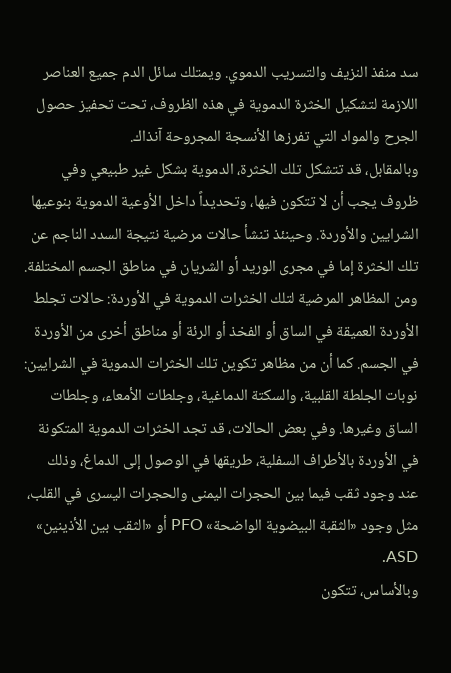سد منفذ النزيف والتسريب الدموي. ويمتلك سائل الدم جميع العناصر اللازمة لتشكيل الخثرة الدموية في هذه الظروف، تحت تحفيز حصول الجرح والمواد التي تفرزها الأنسجة المجروحة آنذاك.
وبالمقابل، قد تتشكل تلك الخثرة، الدموية بشكل غير طبيعي وفي ظروف يجب أن لا تتكون فيها، وتحديداً داخل الأوعية الدموية بنوعيها الشرايين والأوردة. وحينئذ تنشأ حالات مرضية نتيجة السدد الناجم عن تلك الخثرة إما في مجرى الوريد أو الشريان في مناطق الجسم المختلفة.
ومن المظاهر المرضية لتلك الخثرات الدموية في الأوردة: حالات تجلط الأوردة العميقة في الساق أو الفخذ أو الرئة أو مناطق أخرى من الأوردة في الجسم. كما أن من مظاهر تكوين تلك الخثرات الدموية في الشرايين: نوبات الجلطة القلبية، والسكتة الدماغية، وجلطات الأمعاء، وجلطات الساق وغيرها. وفي بعض الحالات، قد تجد الخثرات الدموية المتكونة في الأوردة بالأطراف السفلية، طريقها في الوصول إلى الدماغ، وذلك عند وجود ثقب فيما بين الحجرات اليمنى والحجرات اليسرى في القلب، مثل وجود «الثقبة البيضوية الواضحة» PFO أو «الثقب بين الأذينين» ASD.
وبالأساس، تتكون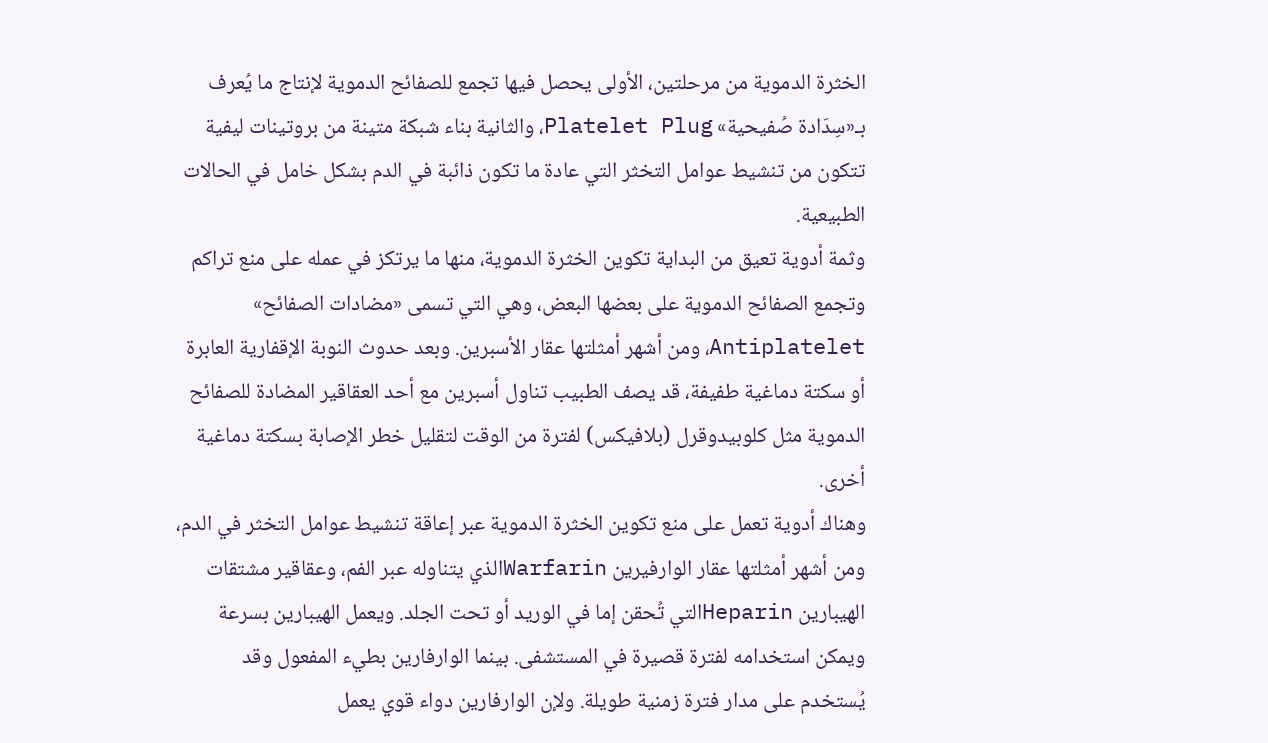الخثرة الدموية من مرحلتين، الأولى يحصل فيها تجمع للصفائح الدموية لإنتاج ما يُعرف بـ«سِدَادة صُفيحية» Platelet Plug، والثانية بناء شبكة متينة من بروتينات ليفية تتكون من تنشيط عوامل التخثر التي عادة ما تكون ذائبة في الدم بشكل خامل في الحالات الطبيعية.
وثمة أدوية تعيق من البداية تكوين الخثرة الدموية، منها ما يرتكز في عمله على منع تراكم وتجمع الصفائح الدموية على بعضها البعض، وهي التي تسمى «مضادات الصفائح» Antiplatelet، ومن أشهر أمثلتها عقار الأسبرين. وبعد حدوث النوبة الإقفارية العابرة أو سكتة دماغية طفيفة، قد يصف الطبيب تناول أسبرين مع أحد العقاقير المضادة للصفائح الدموية مثل كلوبيدوقرل (بلافيكس) لفترة من الوقت لتقليل خطر الإصابة بسكتة دماغية أخرى.
وهناك أدوية تعمل على منع تكوين الخثرة الدموية عبر إعاقة تنشيط عوامل التخثر في الدم، ومن أشهر أمثلتها عقار الوارفيرين Warfarinالذي يتناوله عبر الفم، وعقاقير مشتقات الهيبارين Heparinالتي تُحقن إما في الوريد أو تحت الجلد. ويعمل الهيبارين بسرعة ويمكن استخدامه لفترة قصيرة في المستشفى. بينما الوارفارين بطيء المفعول وقد يُستخدم على مدار فترة زمنية طويلة. ولإن الوارفارين دواء قوي يعمل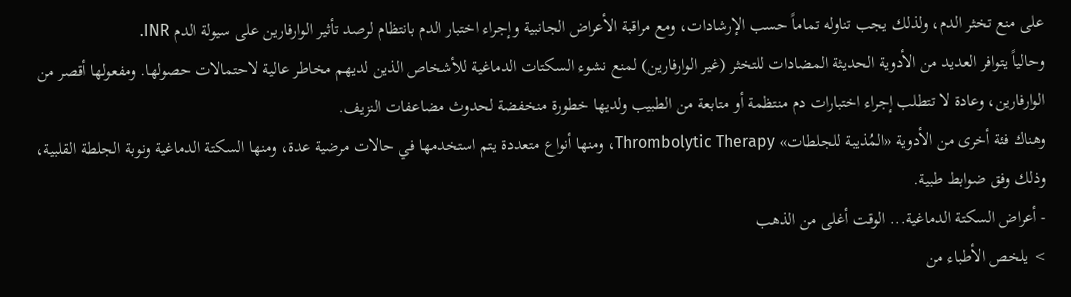على منع تخثر الدم، ولذلك يجب تناوله تماماً حسب الإرشادات، ومع مراقبة الأعراض الجانبية وإجراء اختبار الدم بانتظام لرصد تأثير الوارفارين على سيولة الدم INR.
وحالياً يتوافر العديد من الأدوية الحديثة المضادات للتخثر (غير الوارفارين) لمنع نشوء السكتات الدماغية للأشخاص الذين لديهم مخاطر عالية لاحتمالات حصولها. ومفعولها أقصر من الوارفارين، وعادة لا تتطلب إجراء اختبارات دم منتظمة أو متابعة من الطبيب ولديها خطورة منخفضة لحدوث مضاعفات النزيف.
وهناك فئة أخرى من الأدوية «المُذيبة للجلطات» Thrombolytic Therapy، ومنها أنواع متعددة يتم استخدمها في حالات مرضية عدة، ومنها السكتة الدماغية ونوبة الجلطة القلبية، وذلك وفق ضوابط طبية.
- أعراض السكتة الدماغية... الوقت أغلى من الذهب
> يلخص الأطباء من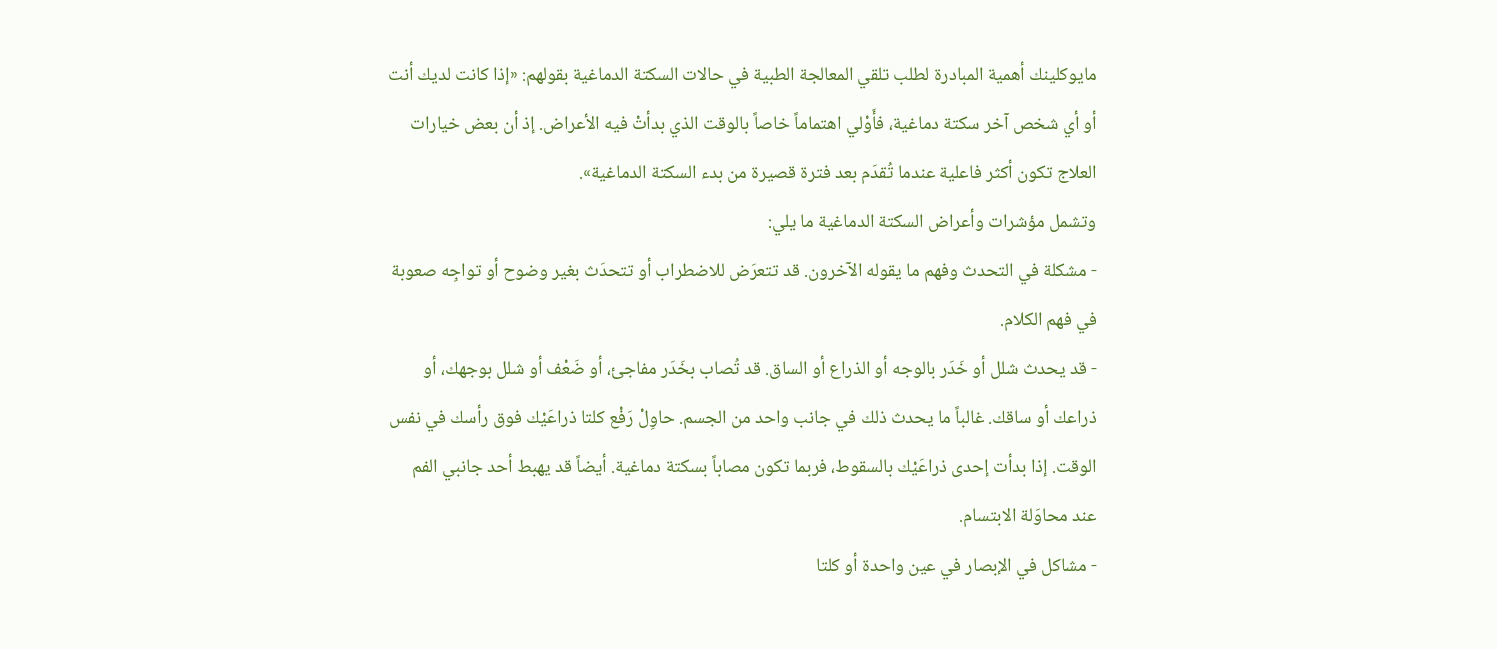مايوكلينك أهمية المبادرة لطلب تلقي المعالجة الطبية في حالات السكتة الدماغية بقولهم: «إذا كانت لديك أنت أو أي شخص آخر سكتة دماغية، فأَوْلي اهتماماً خاصاً بالوقت الذي بدأتْ فيه الأعراض. إذ أن بعض خيارات العلاج تكون أكثر فاعلية عندما تُقدَم بعد فترة قصيرة من بدء السكتة الدماغية».
وتشمل مؤشرات وأعراض السكتة الدماغية ما يلي:
- مشكلة في التحدث وفهم ما يقوله الآخرون. قد تتعرَض للاضطراب أو تتحدَث بغير وضوح أو تواجِه صعوبة في فهم الكلام.
- قد يحدث شلل أو خَدَر بالوجه أو الذراع أو الساق. قد تُصاب بخَدَر مفاجئ، أو ضَعْف أو شلل بوجهك، أو ذراعك أو ساقك. غالباً ما يحدث ذلك في جانب واحد من الجسم. حاوِلْ رَفْع كلتا ذراعَيْك فوق رأسك في نفس الوقت. إذا بدأت إحدى ذراعَيْك بالسقوط، فربما تكون مصاباً بسكتة دماغية. أيضاً قد يهبط أحد جانبي الفم عند محاوَلة الابتسام.
- مشاكل في الإبصار في عين واحدة أو كلتا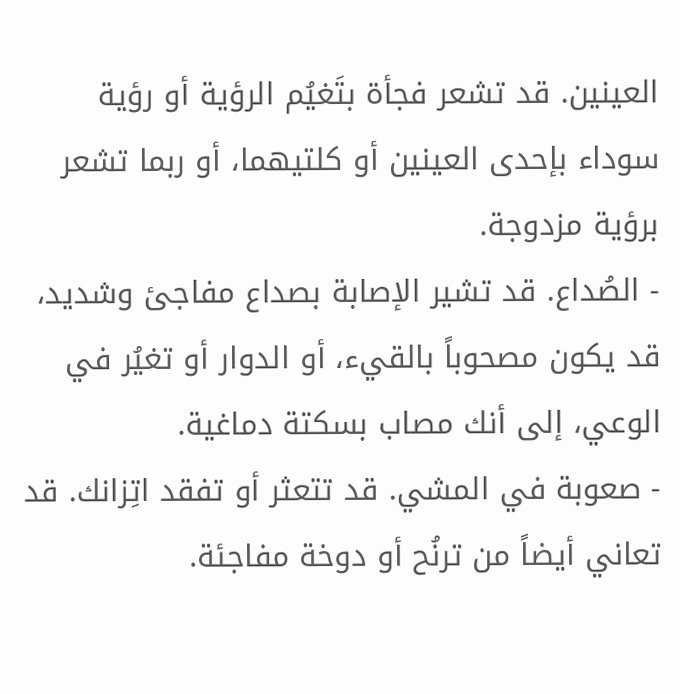العينين. قد تشعر فجأة بتَغيُم الرؤية أو رؤية سوداء بإحدى العينين أو كلتيهما، أو ربما تشعر برؤية مزدوجة.
- الصُداع. قد تشير الإصابة بصداع مفاجئ وشديد، قد يكون مصحوباً بالقيء، أو الدوار أو تغيُر في الوعي، إلى أنك مصاب بسكتة دماغية.
- صعوبة في المشي. قد تتعثر أو تفقد اتِزانك. قد تعاني أيضاً من ترنُح أو دوخة مفاجئة.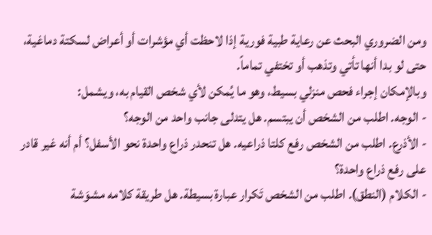ومن الضروري البحث عن رعاية طبية فورية إذا لاحظت أي مؤشرات أو أعراض لسكتة دماغية، حتى لو بدا أنها تأتي وتذهب أو تختفي تماماً.
وبالإمكان إجراء فحص منزلي بسيط، وهو ما يُمكن لأي شخص القيام به، ويشمل:
- الوجه. اطلب من الشخص أن يبتسم. هل يتدلى جانب واحد من الوجه؟
- الأذرع. اطلب من الشخص رفع كلتا ذراعيه. هل تنحدر ذراع واحدة نحو الأسفل؟ أم أنه غير قادر على رفع ذراع واحدة؟
- الكلام (النطق). اطلب من الشخص تَكرار عبارة بسيطة. هل طريقة كلامه مشوَشة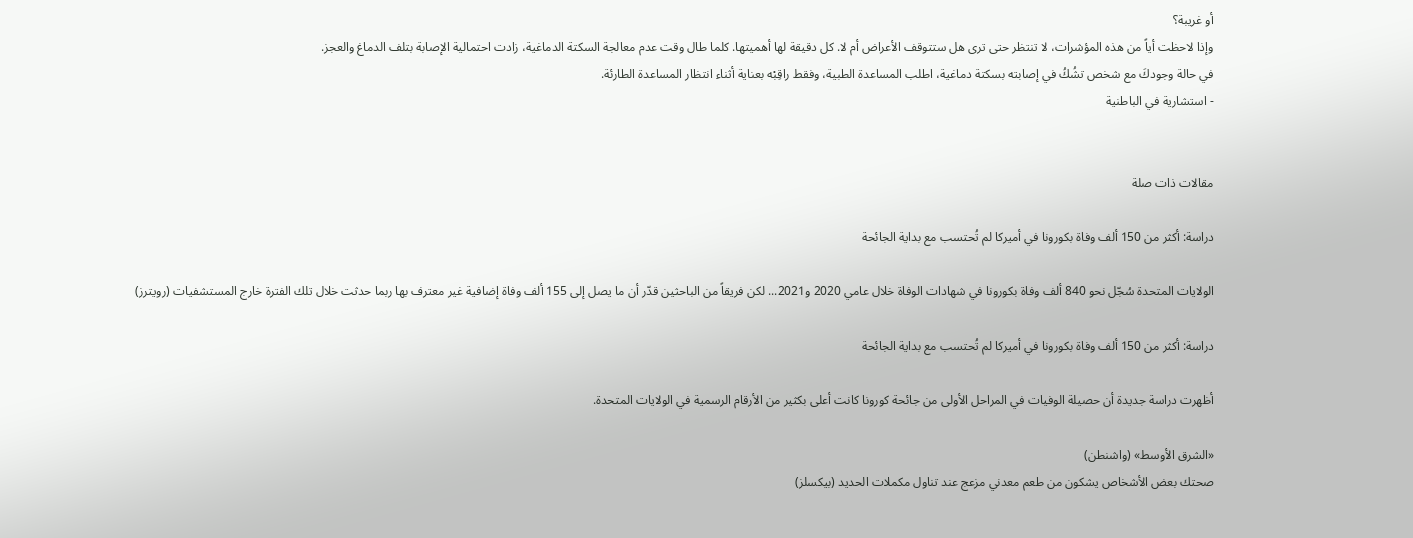أو غريبة؟
وإذا لاحظت أياً من هذه المؤشرات، لا تنتظر حتى ترى هل ستتوقف الأعراض أم لا. كل دقيقة لها أهميتها. كلما طال وقت عدم معالجة السكتة الدماغية، زادت احتمالية الإصابة بتلف الدماغ والعجز.
في حالة وجودكَ مع شخص تشُكُ في إصابته بسكتة دماغية، اطلب المساعدة الطبية، وفقط راقِبْه بعناية أثناء انتظار المساعدة الطارئة.
- استشارية في الباطنية


مقالات ذات صلة

دراسة: أكثر من 150 ألف وفاة بكورونا في أميركا لم تُحتسب مع بداية الجائحة

الولايات المتحدة سُجّل نحو 840 ألف وفاة بكورونا في شهادات الوفاة خلال عامي 2020 و2021... لكن فريقاً من الباحثين قدّر أن ما يصل إلى 155 ألف وفاة إضافية غير معترف بها ربما حدثت خلال تلك الفترة خارج المستشفيات (رويترز)

دراسة: أكثر من 150 ألف وفاة بكورونا في أميركا لم تُحتسب مع بداية الجائحة

أظهرت دراسة جديدة أن حصيلة الوفيات في المراحل الأولى من جائحة كورونا كانت أعلى بكثير من الأرقام الرسمية في الولايات المتحدة.

«الشرق الأوسط» (واشنطن)
صحتك بعض الأشخاص يشكون من طعم معدني مزعج عند تناول مكملات الحديد (بيكسلز)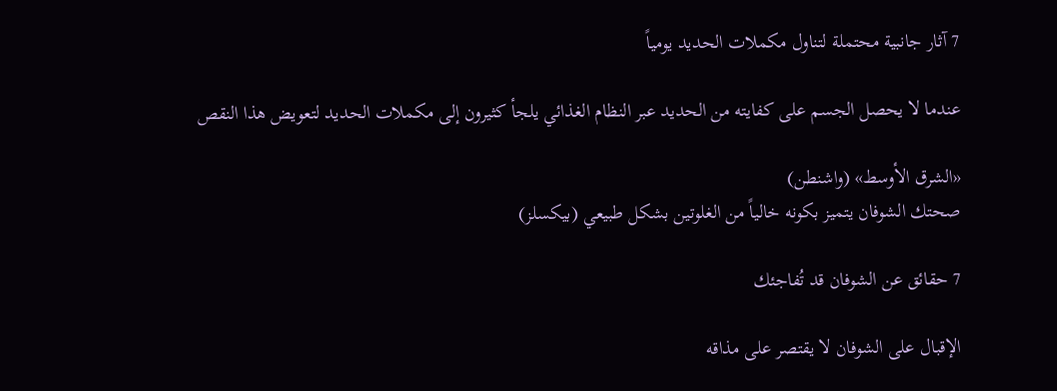7 آثار جانبية محتملة لتناول مكملات الحديد يومياً

عندما لا يحصل الجسم على كفايته من الحديد عبر النظام الغذائي يلجأ كثيرون إلى مكملات الحديد لتعويض هذا النقص

«الشرق الأوسط» (واشنطن)
صحتك الشوفان يتميز بكونه خالياً من الغلوتين بشكل طبيعي (بيكسلز)

7 حقائق عن الشوفان قد تُفاجئك

الإقبال على الشوفان لا يقتصر على مذاقه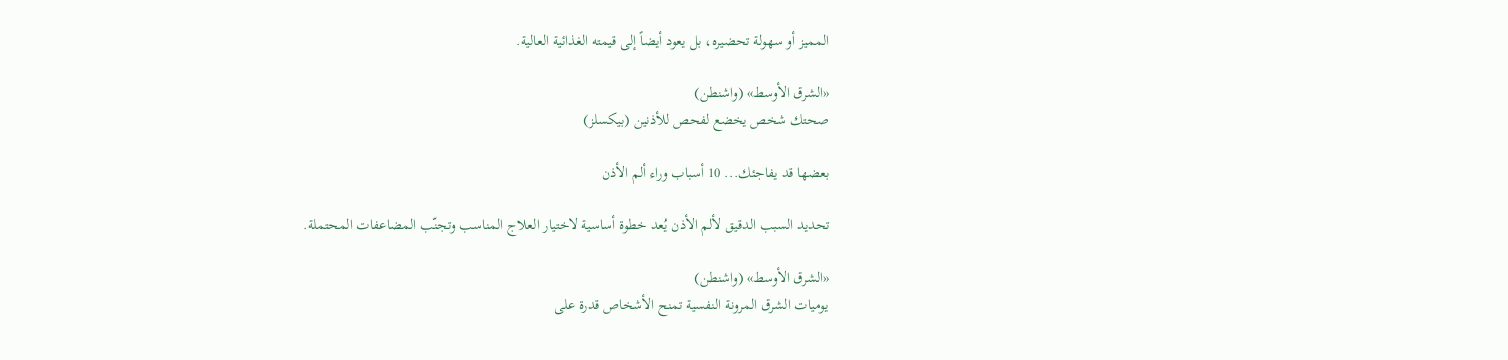المميز أو سهولة تحضيره، بل يعود أيضاً إلى قيمته الغذائية العالية.

«الشرق الأوسط» (واشنطن)
صحتك شخص يخضع لفحص للأذنين (بيكسلز)

بعضها قد يفاجئك... 10 أسباب وراء ألم الأذن

تحديد السبب الدقيق لألم الأذن يُعد خطوة أساسية لاختيار العلاج المناسب وتجنّب المضاعفات المحتملة.

«الشرق الأوسط» (واشنطن)
يوميات الشرق المرونة النفسية تمنح الأشخاص قدرة على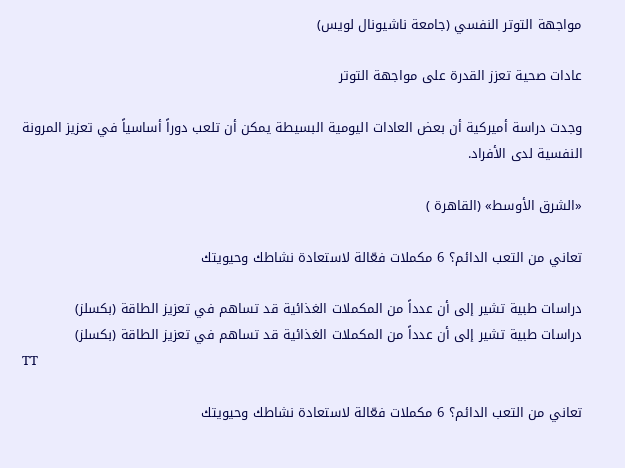مواجهة التوتر النفسي (جامعة ناشيونال لويس)

عادات صحية تعزز القدرة على مواجهة التوتر

وجدت دراسة أميركية أن بعض العادات اليومية البسيطة يمكن أن تلعب دوراً أساسياً في تعزيز المرونة النفسية لدى الأفراد.

«الشرق الأوسط» (القاهرة )

تعاني من التعب الدائم؟ 6 مكملات فعّالة لاستعادة نشاطك وحيويتك

دراسات طبية تشير إلى أن عدداً من المكملات الغذائية قد تساهم في تعزيز الطاقة (بكسلز)
دراسات طبية تشير إلى أن عدداً من المكملات الغذائية قد تساهم في تعزيز الطاقة (بكسلز)
TT

تعاني من التعب الدائم؟ 6 مكملات فعّالة لاستعادة نشاطك وحيويتك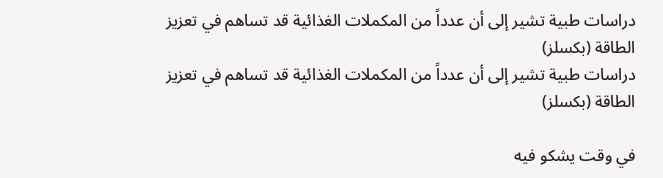دراسات طبية تشير إلى أن عدداً من المكملات الغذائية قد تساهم في تعزيز الطاقة (بكسلز)
دراسات طبية تشير إلى أن عدداً من المكملات الغذائية قد تساهم في تعزيز الطاقة (بكسلز)

في وقت يشكو فيه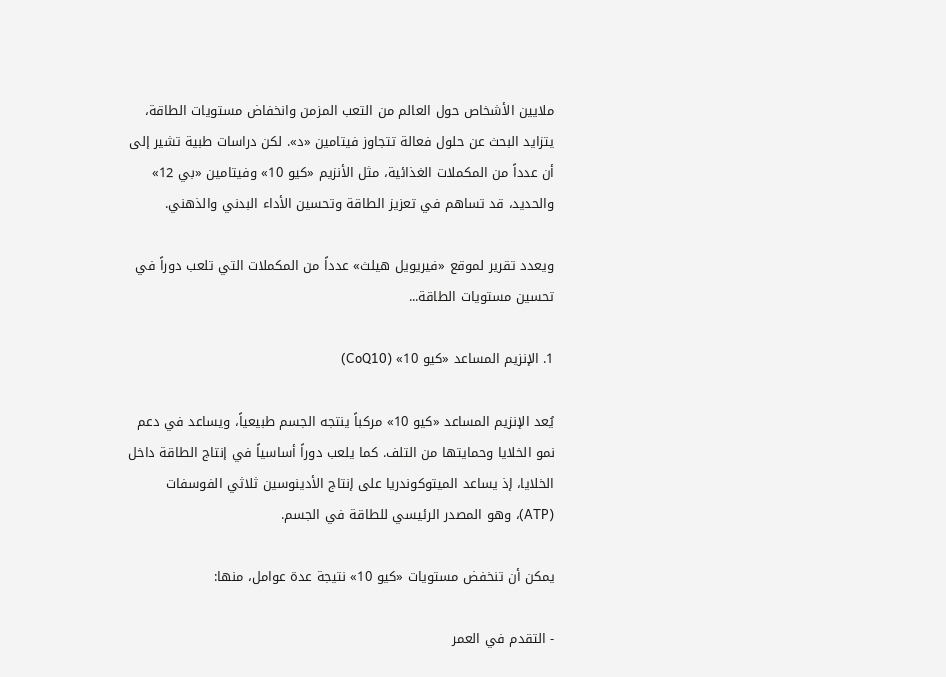ملايين الأشخاص حول العالم من التعب المزمن وانخفاض مستويات الطاقة، يتزايد البحث عن حلول فعالة تتجاوز فيتامين «د». لكن دراسات طبية تشير إلى أن عدداً من المكملات الغذائية، مثل الأنزيم «كيو 10» وفيتامين «بي 12» والحديد، قد تساهم في تعزيز الطاقة وتحسين الأداء البدني والذهني.

ويعدد تقرير لموقع «فيريويل هيلث» عدداً من المكملات التي تلعب دوراً في تحسين مستويات الطاقة...

1. الإنزيم المساعد «كيو 10» (CoQ10)

يُعد الإنزيم المساعد «كيو 10» مركباً ينتجه الجسم طبيعياً، ويساعد في دعم نمو الخلايا وحمايتها من التلف. كما يلعب دوراً أساسياً في إنتاج الطاقة داخل الخلايا، إذ يساعد الميتوكوندريا على إنتاج الأدينوسين ثلاثي الفوسفات (ATP)، وهو المصدر الرئيسي للطاقة في الجسم.

يمكن أن تنخفض مستويات «كيو 10» نتيجة عدة عوامل، منها:

- التقدم في العمر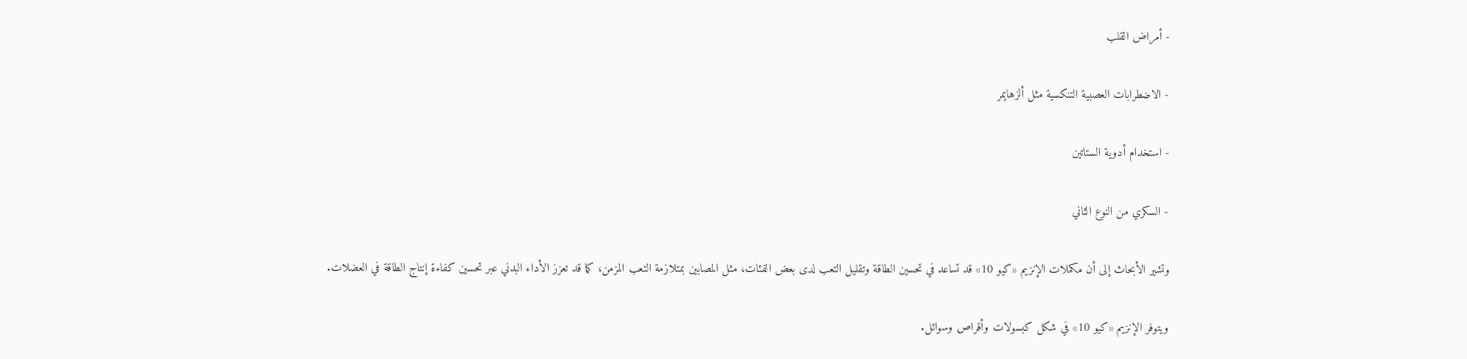- أمراض القلب

- الاضطرابات العصبية التنكسية مثل ألزهايمر

- استخدام أدوية الستاتين

- السكري من النوع الثاني

وتشير الأبحاث إلى أن مكملات الإنزيم «كيو 10» قد تساعد في تحسين الطاقة وتقليل التعب لدى بعض الفئات، مثل المصابين بمتلازمة التعب المزمن، كما قد تعزز الأداء البدني عبر تحسين كفاءة إنتاج الطاقة في العضلات.

ويتوفر الإنزيم «كيو 10» في شكل كبسولات وأقراص وسوائل.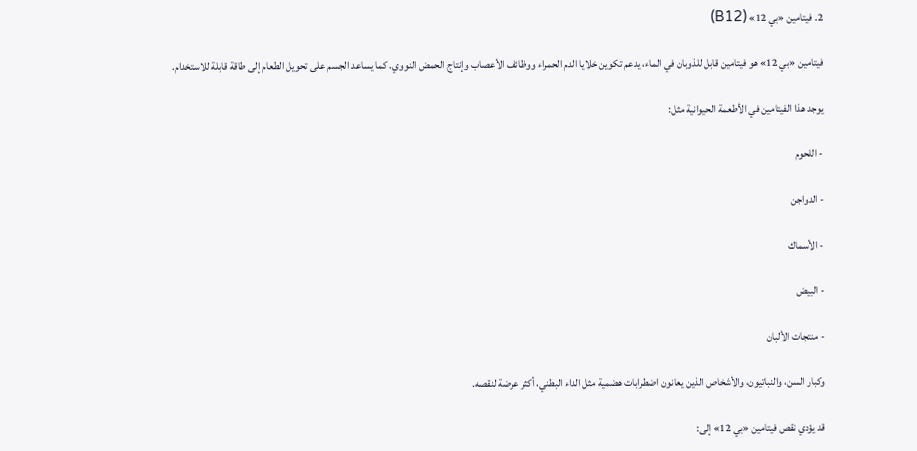2. فيتامين «بي 12» (B12)

فيتامين «بي 12» هو فيتامين قابل للذوبان في الماء، يدعم تكوين خلايا الدم الحمراء ووظائف الأعصاب وإنتاج الحمض النووي. كما يساعد الجسم على تحويل الطعام إلى طاقة قابلة للاستخدام.

يوجد هذا الفيتامين في الأطعمة الحيوانية مثل:

- اللحوم

- الدواجن

- الأسماك

- البيض

- منتجات الألبان

وكبار السن، والنباتيون، والأشخاص الذين يعانون اضطرابات هضمية مثل الداء البطني، أكثر عرضة لنقصه.

قد يؤدي نقص فيتامين «بي 12» إلى: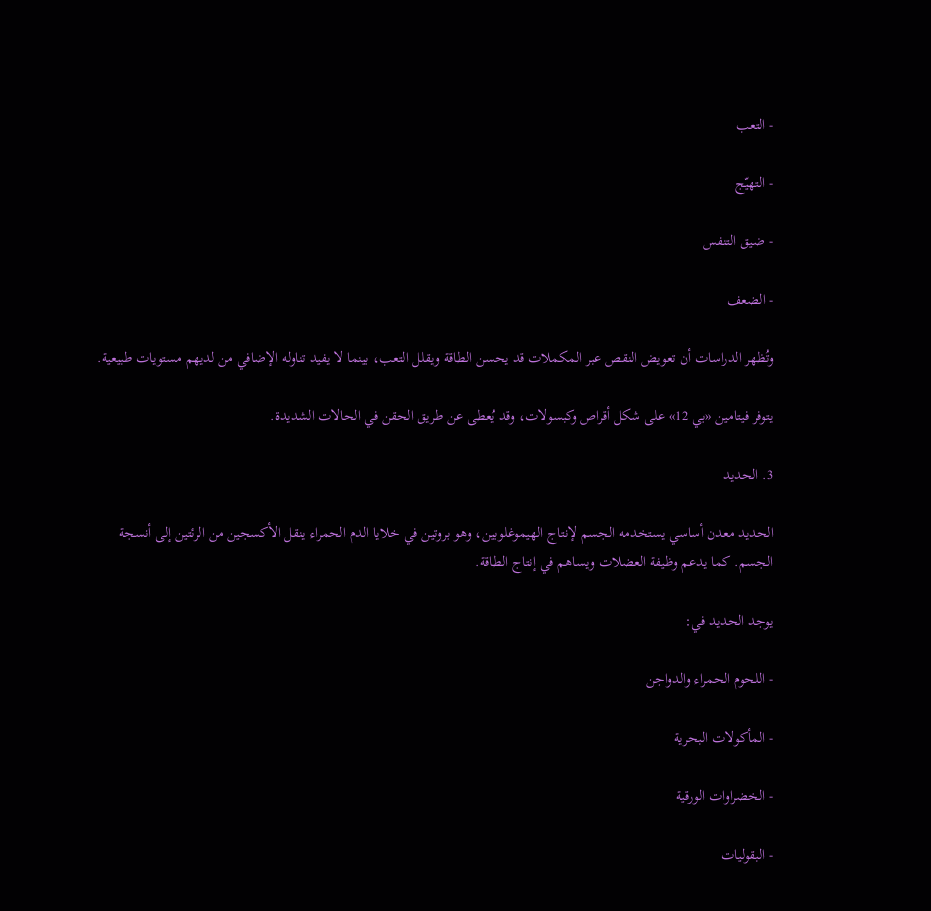- التعب

- التهيّج

- ضيق التنفس

- الضعف

وتُظهر الدراسات أن تعويض النقص عبر المكملات قد يحسن الطاقة ويقلل التعب، بينما لا يفيد تناوله الإضافي من لديهم مستويات طبيعية.

يتوفر فيتامين «بي 12» على شكل أقراص وكبسولات، وقد يُعطى عن طريق الحقن في الحالات الشديدة.

3. الحديد

الحديد معدن أساسي يستخدمه الجسم لإنتاج الهيموغلوبين، وهو بروتين في خلايا الدم الحمراء ينقل الأكسجين من الرئتين إلى أنسجة الجسم. كما يدعم وظيفة العضلات ويساهم في إنتاج الطاقة.

يوجد الحديد في:

- اللحوم الحمراء والدواجن

- المأكولات البحرية

- الخضراوات الورقية

- البقوليات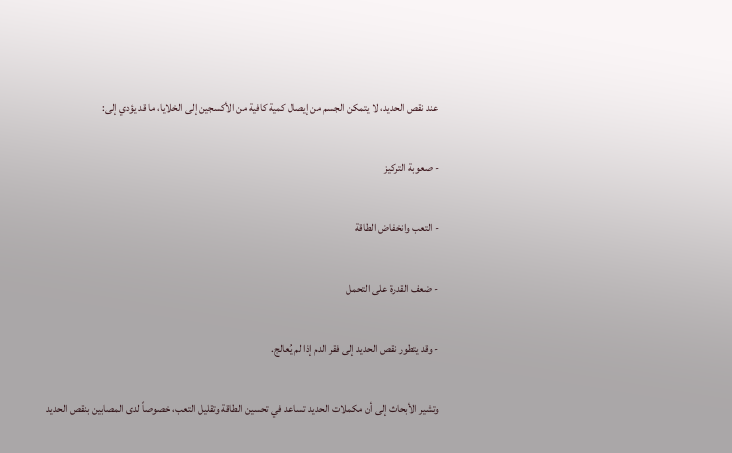عند نقص الحديد، لا يتمكن الجسم من إيصال كمية كافية من الأكسجين إلى الخلايا، ما قد يؤدي إلى:

- صعوبة التركيز

- التعب وانخفاض الطاقة

- ضعف القدرة على التحمل

- وقد يتطور نقص الحديد إلى فقر الدم إذا لم يُعالج.

وتشير الأبحاث إلى أن مكملات الحديد تساعد في تحسين الطاقة وتقليل التعب، خصوصاً لدى المصابين بنقص الحديد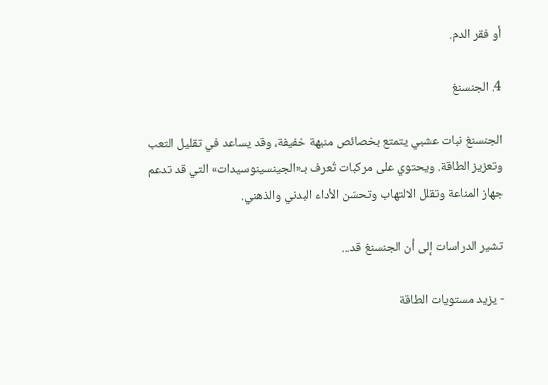أو فقر الدم.

4. الجنسنغ

الجنسنغ نبات عشبي يتمتع بخصائص منبهة خفيفة، وقد يساعد في تقليل التعب وتعزيز الطاقة. ويحتوي على مركبات تُعرف بـ«الجينسينوسيدات» التي قد تدعم جهاز المناعة وتقلل الالتهاب وتحسّن الأداء البدني والذهني.

تشير الدراسات إلى أن الجنسنغ قد...

- يزيد مستويات الطاقة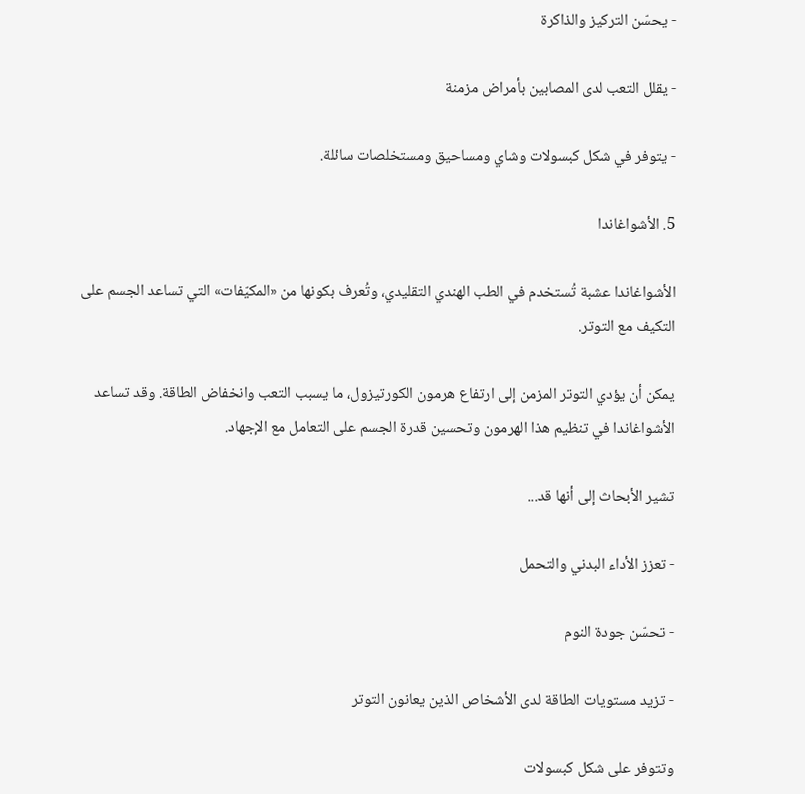- يحسّن التركيز والذاكرة

- يقلل التعب لدى المصابين بأمراض مزمنة

- يتوفر في شكل كبسولات وشاي ومساحيق ومستخلصات سائلة.

5. الأشواغاندا

الأشواغاندا عشبة تُستخدم في الطب الهندي التقليدي، وتُعرف بكونها من «المكيّفات» التي تساعد الجسم على التكيف مع التوتر.

يمكن أن يؤدي التوتر المزمن إلى ارتفاع هرمون الكورتيزول، ما يسبب التعب وانخفاض الطاقة. وقد تساعد الأشواغاندا في تنظيم هذا الهرمون وتحسين قدرة الجسم على التعامل مع الإجهاد.

تشير الأبحاث إلى أنها قد...

- تعزز الأداء البدني والتحمل

- تحسّن جودة النوم

- تزيد مستويات الطاقة لدى الأشخاص الذين يعانون التوتر

وتتوفر على شكل كبسولات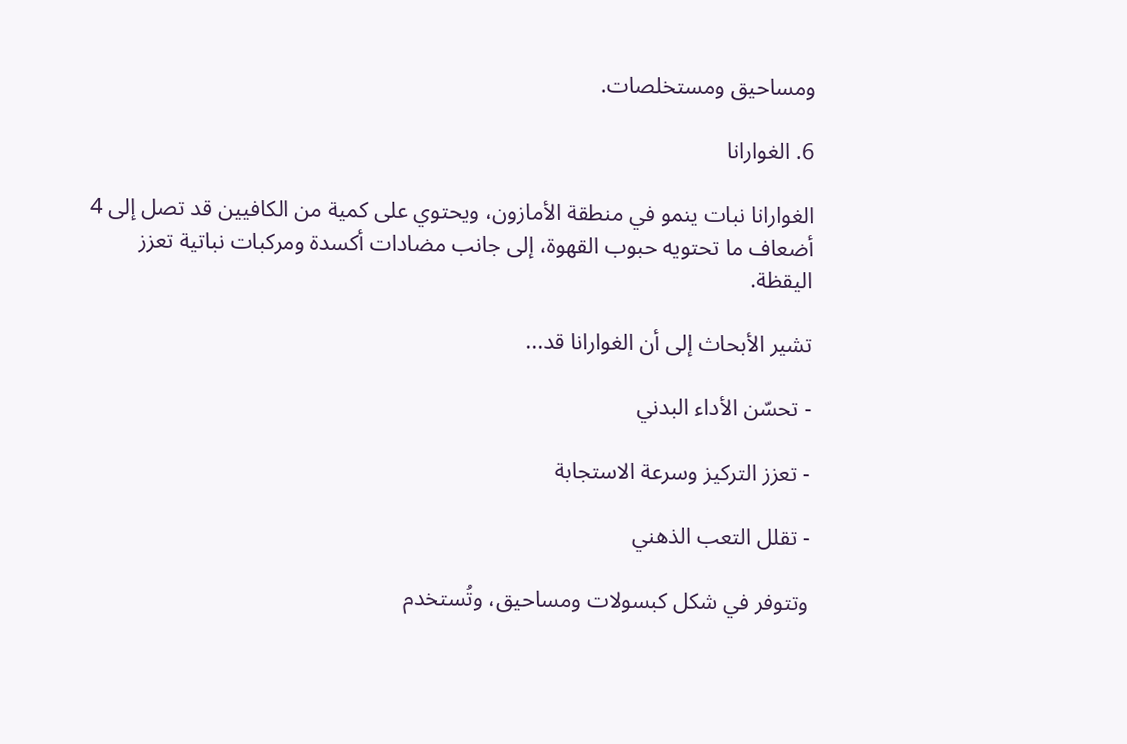ومساحيق ومستخلصات.

6. الغوارانا

الغوارانا نبات ينمو في منطقة الأمازون، ويحتوي على كمية من الكافيين قد تصل إلى 4 أضعاف ما تحتويه حبوب القهوة، إلى جانب مضادات أكسدة ومركبات نباتية تعزز اليقظة.

تشير الأبحاث إلى أن الغوارانا قد...

- تحسّن الأداء البدني

- تعزز التركيز وسرعة الاستجابة

- تقلل التعب الذهني

وتتوفر في شكل كبسولات ومساحيق، وتُستخدم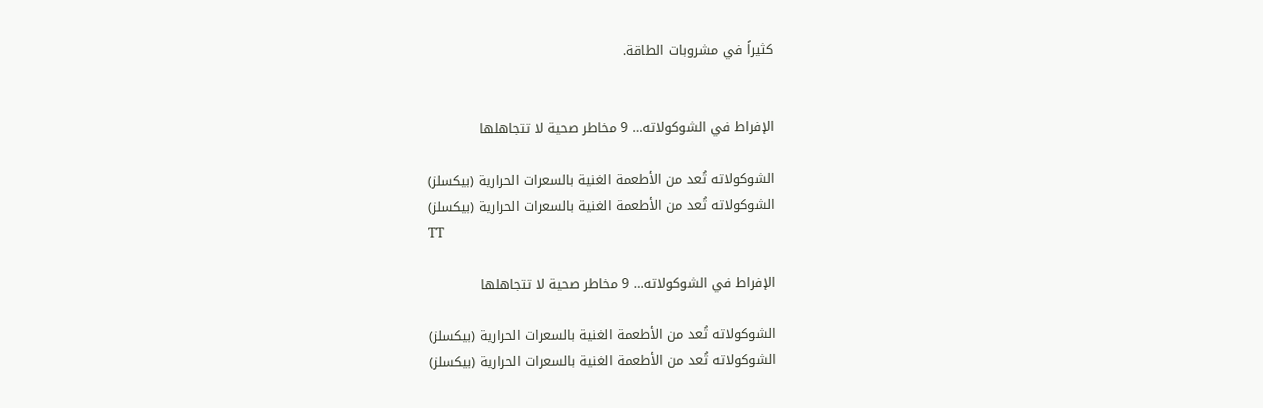كثيراً في مشروبات الطاقة.


الإفراط في الشوكولاته… 9 مخاطر صحية لا تتجاهلها

الشوكولاته تُعد من الأطعمة الغنية بالسعرات الحرارية (بيكسلز)
الشوكولاته تُعد من الأطعمة الغنية بالسعرات الحرارية (بيكسلز)
TT

الإفراط في الشوكولاته… 9 مخاطر صحية لا تتجاهلها

الشوكولاته تُعد من الأطعمة الغنية بالسعرات الحرارية (بيكسلز)
الشوكولاته تُعد من الأطعمة الغنية بالسعرات الحرارية (بيكسلز)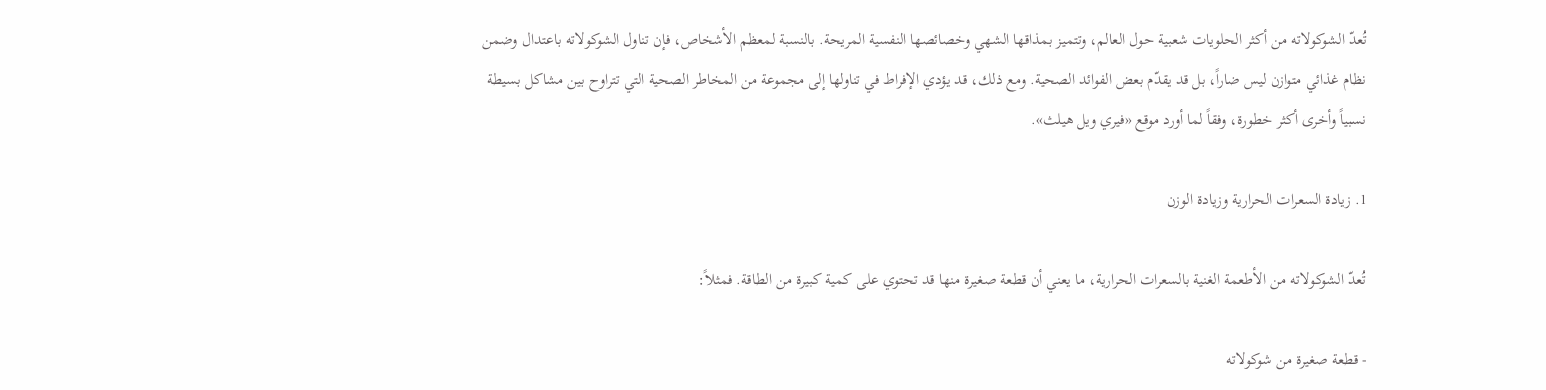تُعدّ الشوكولاته من أكثر الحلويات شعبية حول العالم، وتتميز بمذاقها الشهي وخصائصها النفسية المريحة. بالنسبة لمعظم الأشخاص، فإن تناول الشوكولاته باعتدال وضمن نظام غذائي متوازن ليس ضاراً، بل قد يقدّم بعض الفوائد الصحية. ومع ذلك، قد يؤدي الإفراط في تناولها إلى مجموعة من المخاطر الصحية التي تتراوح بين مشاكل بسيطة نسبياً وأخرى أكثر خطورة، وفقاً لما أورد موقع «فيري ويل هيلث».

1. زيادة السعرات الحرارية وزيادة الوزن

تُعدّ الشوكولاته من الأطعمة الغنية بالسعرات الحرارية، ما يعني أن قطعة صغيرة منها قد تحتوي على كمية كبيرة من الطاقة. فمثلاً:

- قطعة صغيرة من شوكولاته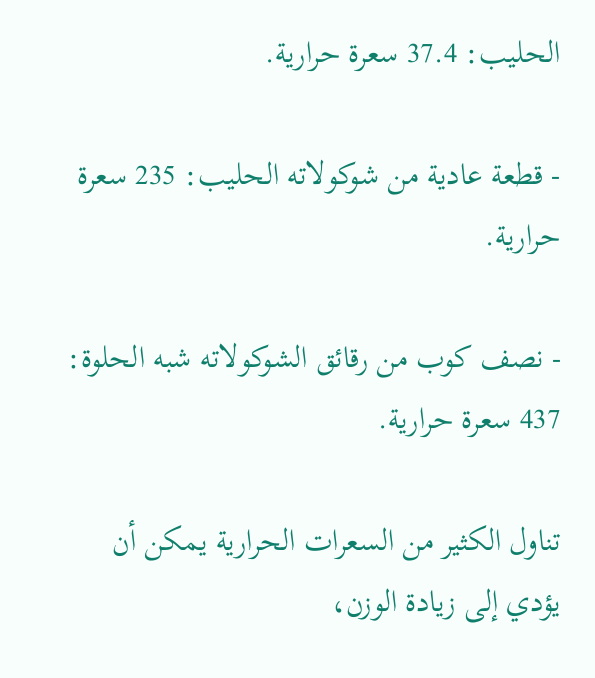الحليب: 37.4 سعرة حرارية.

- قطعة عادية من شوكولاته الحليب: 235 سعرة حرارية.

- نصف كوب من رقائق الشوكولاته شبه الحلوة: 437 سعرة حرارية.

تناول الكثير من السعرات الحرارية يمكن أن يؤدي إلى زيادة الوزن،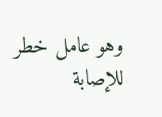وهو عامل خطر للإصابة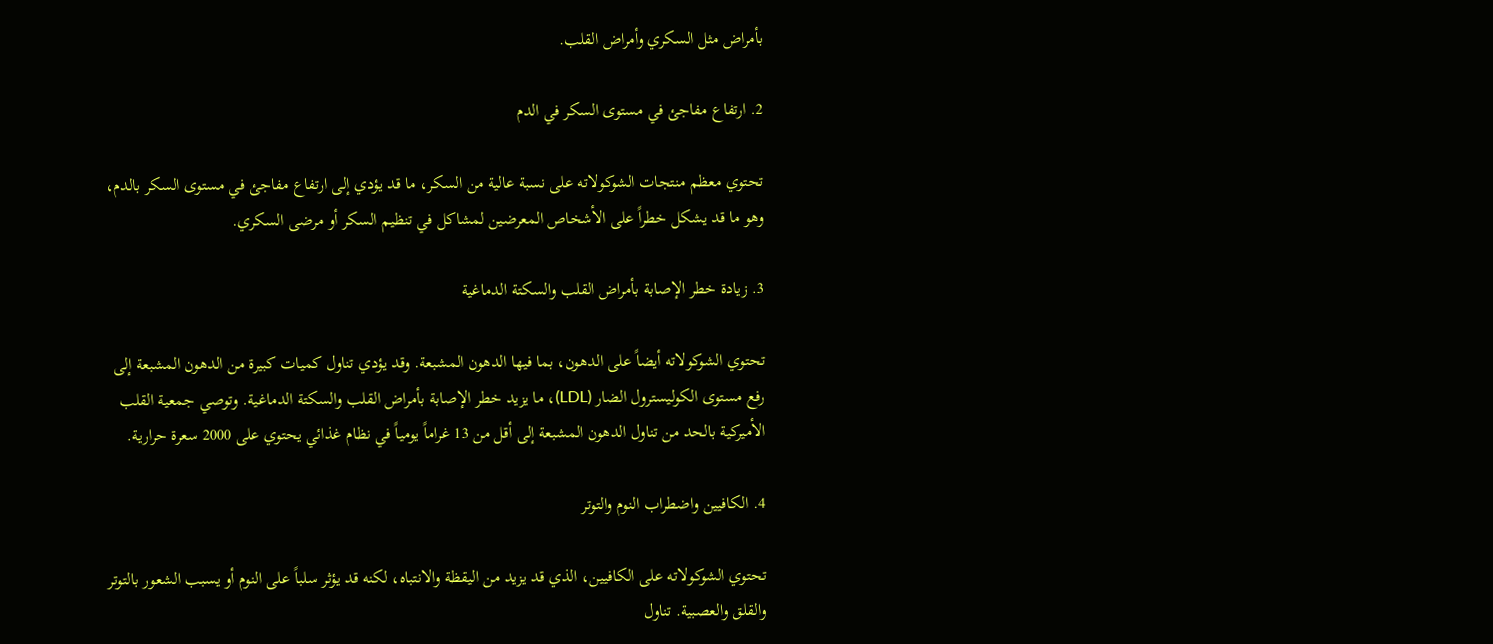بأمراض مثل السكري وأمراض القلب.

2. ارتفاع مفاجئ في مستوى السكر في الدم

تحتوي معظم منتجات الشوكولاته على نسبة عالية من السكر، ما قد يؤدي إلى ارتفاع مفاجئ في مستوى السكر بالدم، وهو ما قد يشكل خطراً على الأشخاص المعرضين لمشاكل في تنظيم السكر أو مرضى السكري.

3. زيادة خطر الإصابة بأمراض القلب والسكتة الدماغية

تحتوي الشوكولاته أيضاً على الدهون، بما فيها الدهون المشبعة. وقد يؤدي تناول كميات كبيرة من الدهون المشبعة إلى رفع مستوى الكوليسترول الضار (LDL)، ما يزيد خطر الإصابة بأمراض القلب والسكتة الدماغية. وتوصي جمعية القلب الأميركية بالحد من تناول الدهون المشبعة إلى أقل من 13 غراماً يومياً في نظام غذائي يحتوي على 2000 سعرة حرارية.

4. الكافيين واضطراب النوم والتوتر

تحتوي الشوكولاته على الكافيين، الذي قد يزيد من اليقظة والانتباه، لكنه قد يؤثر سلباً على النوم أو يسبب الشعور بالتوتر والقلق والعصبية. تناول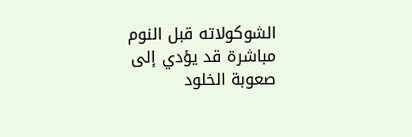الشوكولاته قبل النوم مباشرة قد يؤدي إلى صعوبة الخلود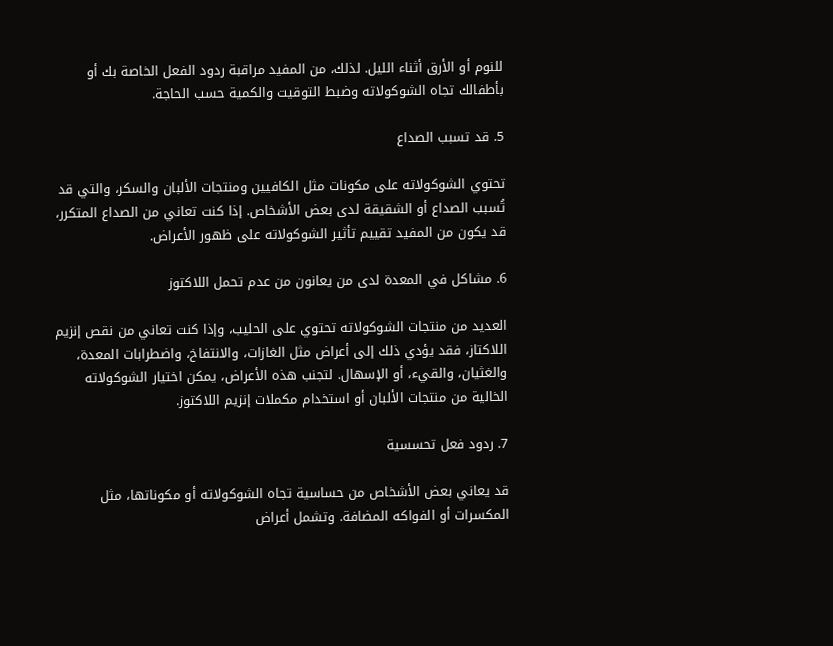للنوم أو الأرق أثناء الليل. لذلك، من المفيد مراقبة ردود الفعل الخاصة بك أو بأطفالك تجاه الشوكولاته وضبط التوقيت والكمية حسب الحاجة.

5. قد تسبب الصداع

تحتوي الشوكولاته على مكونات مثل الكافيين ومنتجات الألبان والسكر، والتي قد تُسبب الصداع أو الشقيقة لدى بعض الأشخاص. إذا كنت تعاني من الصداع المتكرر، قد يكون من المفيد تقييم تأثير الشوكولاته على ظهور الأعراض.

6. مشاكل في المعدة لدى من يعانون من عدم تحمل اللاكتوز

العديد من منتجات الشوكولاته تحتوي على الحليب، وإذا كنت تعاني من نقص إنزيم اللاكتاز، فقد يؤدي ذلك إلى أعراض مثل الغازات، والانتفاخ، واضطرابات المعدة، والغثيان، والقيء، أو الإسهال. لتجنب هذه الأعراض، يمكن اختيار الشوكولاته الخالية من منتجات الألبان أو استخدام مكملات إنزيم اللاكتوز.

7. ردود فعل تحسسية

قد يعاني بعض الأشخاص من حساسية تجاه الشوكولاته أو مكوناتها، مثل المكسرات أو الفواكه المضافة. وتشمل أعراض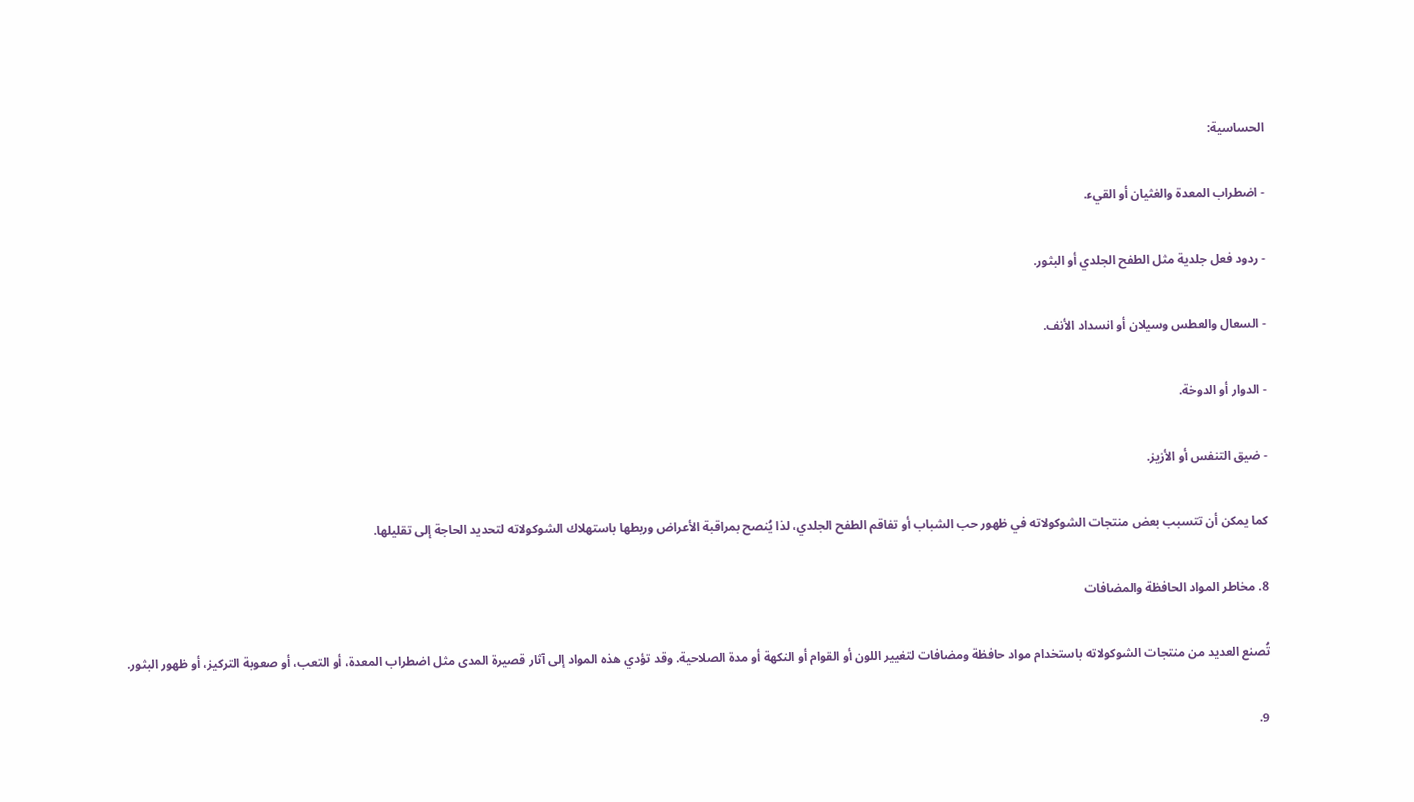الحساسية:

- اضطراب المعدة والغثيان أو القيء.

- ردود فعل جلدية مثل الطفح الجلدي أو البثور.

- السعال والعطس وسيلان أو انسداد الأنف.

- الدوار أو الدوخة.

- ضيق التنفس أو الأزيز.

كما يمكن أن تتسبب بعض منتجات الشوكولاته في ظهور حب الشباب أو تفاقم الطفح الجلدي، لذا يُنصح بمراقبة الأعراض وربطها باستهلاك الشوكولاته لتحديد الحاجة إلى تقليلها.

8. مخاطر المواد الحافظة والمضافات

تُصنع العديد من منتجات الشوكولاته باستخدام مواد حافظة ومضافات لتغيير اللون أو القوام أو النكهة أو مدة الصلاحية. وقد تؤدي هذه المواد إلى آثار قصيرة المدى مثل اضطراب المعدة، أو التعب، أو صعوبة التركيز، أو ظهور البثور.

9.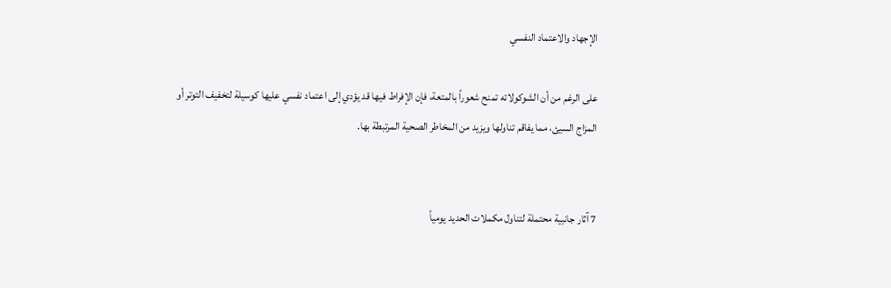الإجهاد والاعتماد النفسي

على الرغم من أن الشوكولاته تمنح شعوراً بالمتعة، فإن الإفراط فيها قد يؤدي إلى اعتماد نفسي عليها كوسيلة لتخفيف التوتر أو المزاج السيئ، مما يفاقم تناولها ويزيد من المخاطر الصحية المرتبطة بها.


7 آثار جانبية محتملة لتناول مكملات الحديد يومياً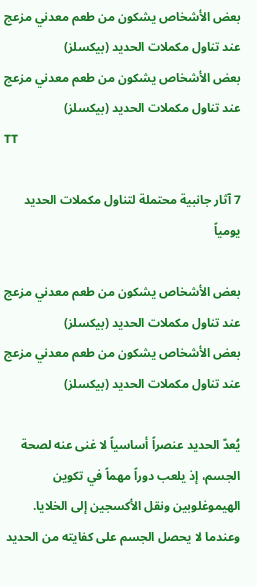بعض الأشخاص يشكون من طعم معدني مزعج عند تناول مكملات الحديد (بيكسلز)
بعض الأشخاص يشكون من طعم معدني مزعج عند تناول مكملات الحديد (بيكسلز)
TT

7 آثار جانبية محتملة لتناول مكملات الحديد يومياً

بعض الأشخاص يشكون من طعم معدني مزعج عند تناول مكملات الحديد (بيكسلز)
بعض الأشخاص يشكون من طعم معدني مزعج عند تناول مكملات الحديد (بيكسلز)

يُعدّ الحديد عنصراً أساسياً لا غنى عنه لصحة الجسم، إذ يلعب دوراً مهماً في تكوين الهيموغلوبين ونقل الأكسجين إلى الخلايا. وعندما لا يحصل الجسم على كفايته من الحديد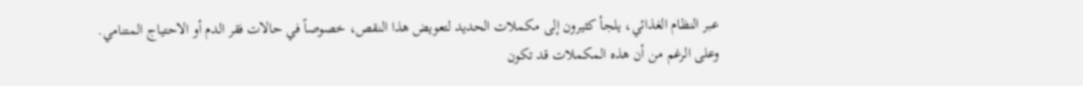عبر النظام الغذائي، يلجأ كثيرون إلى مكملات الحديد لتعويض هذا النقص، خصوصاً في حالات فقر الدم أو الاحتياج المتنامي. وعلى الرغم من أن هذه المكملات قد تكون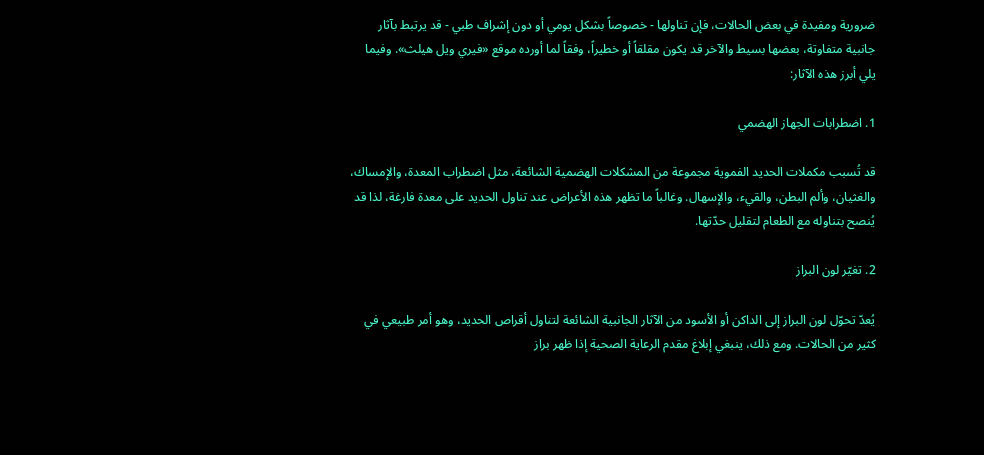ضرورية ومفيدة في بعض الحالات، فإن تناولها - خصوصاً بشكل يومي أو دون إشراف طبي - قد يرتبط بآثار جانبية متفاوتة، بعضها بسيط والآخر قد يكون مقلقاً أو خطيراً، وفقاً لما أورده موقع «فيري ويل هيلث». وفيما يلي أبرز هذه الآثار:

1. اضطرابات الجهاز الهضمي

قد تُسبب مكملات الحديد الفموية مجموعة من المشكلات الهضمية الشائعة، مثل اضطراب المعدة، والإمساك، والغثيان، وألم البطن، والقيء، والإسهال. وغالباً ما تظهر هذه الأعراض عند تناول الحديد على معدة فارغة، لذا قد يُنصح بتناوله مع الطعام لتقليل حدّتها.

2. تغيّر لون البراز

يُعدّ تحوّل لون البراز إلى الداكن أو الأسود من الآثار الجانبية الشائعة لتناول أقراص الحديد، وهو أمر طبيعي في كثير من الحالات. ومع ذلك، ينبغي إبلاغ مقدم الرعاية الصحية إذا ظهر براز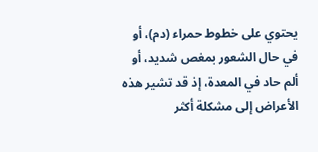يحتوي على خطوط حمراء (دم)، أو في حال الشعور بمغص شديد، أو ألم حاد في المعدة، إذ قد تشير هذه الأعراض إلى مشكلة أكثر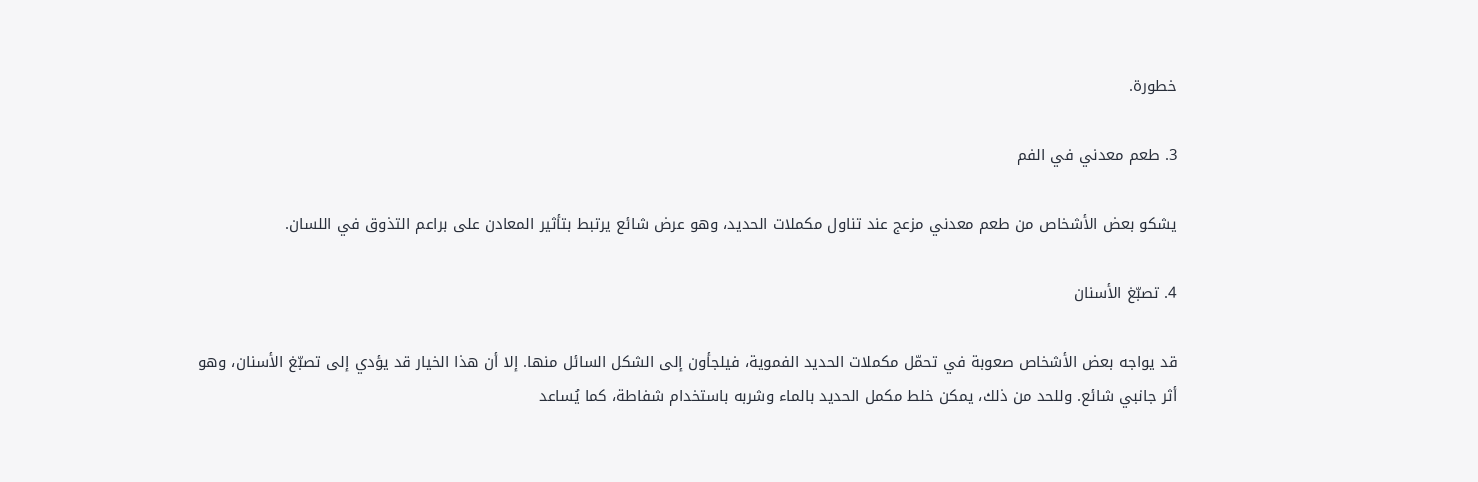خطورة.

3. طعم معدني في الفم

يشكو بعض الأشخاص من طعم معدني مزعج عند تناول مكملات الحديد، وهو عرض شائع يرتبط بتأثير المعادن على براعم التذوق في اللسان.

4. تصبّغ الأسنان

قد يواجه بعض الأشخاص صعوبة في تحمّل مكملات الحديد الفموية، فيلجأون إلى الشكل السائل منها. إلا أن هذا الخيار قد يؤدي إلى تصبّغ الأسنان، وهو أثر جانبي شائع. وللحد من ذلك، يمكن خلط مكمل الحديد بالماء وشربه باستخدام شفاطة، كما يُساعد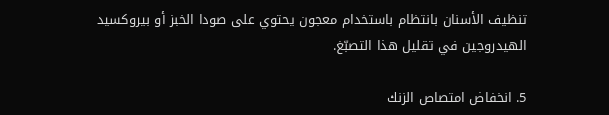تنظيف الأسنان بانتظام باستخدام معجون يحتوي على صودا الخبز أو بيروكسيد الهيدروجين في تقليل هذا التصبّغ.

5. انخفاض امتصاص الزنك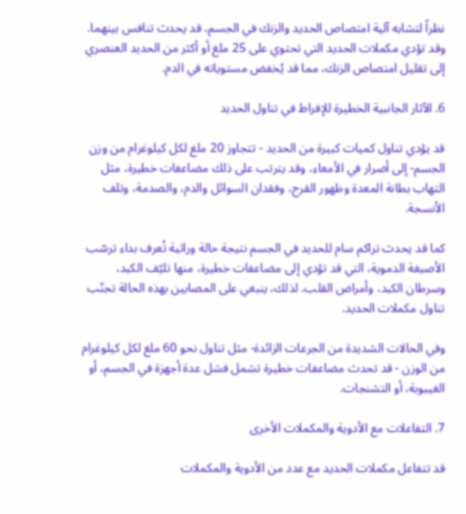نظراً لتشابه آلية امتصاص الحديد والزنك في الجسم، قد يحدث تنافس بينهما. وقد تؤدي مكملات الحديد التي تحتوي على 25 ملغ أو أكثر من الحديد العنصري إلى تقليل امتصاص الزنك، مما قد يُخفض مستوياته في الدم.

6. الآثار الجانبية الخطيرة للإفراط في تناول الحديد

قد يؤدي تناول كميات كبيرة من الحديد - تتجاوز 20 ملغ لكل كيلوغرام من وزن الجسم- إلى أضرار في الأمعاء، وقد يترتب على ذلك مضاعفات خطيرة، مثل التهاب بطانة المعدة وظهور القرح، وفقدان السوائل والدم، والصدمة، وتلف الأنسجة.

كما قد يحدث تراكم سام للحديد في الجسم نتيجة حالة وراثية تُعرف بداء ترسّب الأصبغة الدموية، التي قد تؤدي إلى مضاعفات خطيرة، منها تليّف الكبد، وسرطان الكبد، وأمراض القلب. لذلك، ينبغي على المصابين بهذه الحالة تجنّب تناول مكملات الحديد.

وفي الحالات الشديدة من الجرعات الزائدة- مثل تناول نحو 60 ملغ لكل كيلوغرام من الوزن - قد تحدث مضاعفات خطيرة تشمل فشل عدة أجهزة في الجسم، أو الغيبوبة، أو التشنجات.

7. التفاعلات مع الأدوية والمكملات الأخرى

قد تتفاعل مكملات الحديد مع عدد من الأدوية والمكملات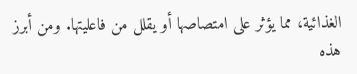الغذائية، مما يؤثر على امتصاصها أو يقلل من فاعليتها. ومن أبرز هذه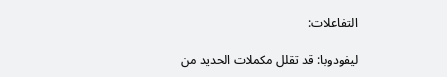التفاعلات:

ليفودوبا: قد تقلل مكملات الحديد من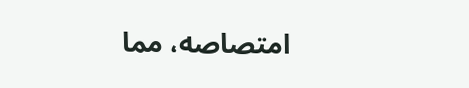امتصاصه، مما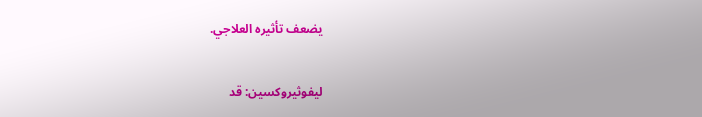يضعف تأثيره العلاجي.

ليفوثيروكسين: قد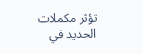تؤثر مكملات الحديد في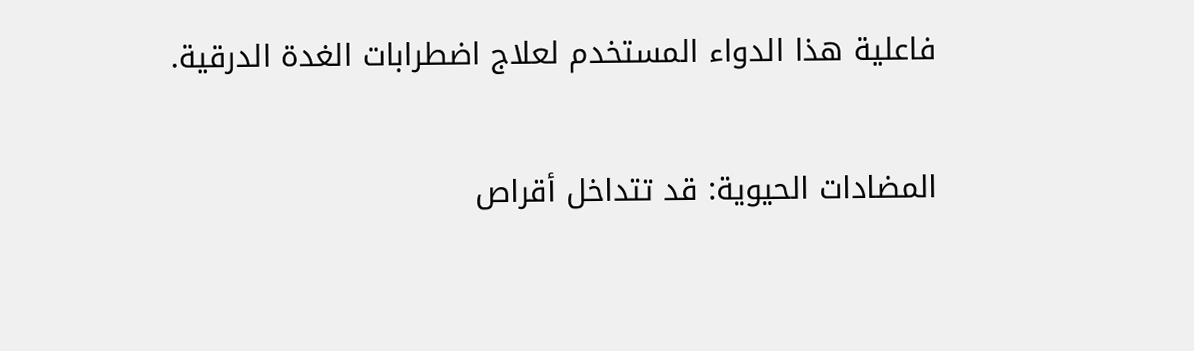فاعلية هذا الدواء المستخدم لعلاج اضطرابات الغدة الدرقية.

المضادات الحيوية: قد تتداخل أقراص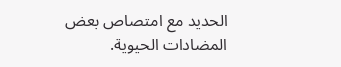الحديد مع امتصاص بعض المضادات الحيوية.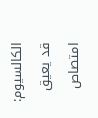الكالسيوم: قد يعيق امتصاص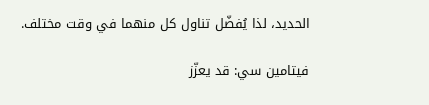الحديد، لذا يُفضّل تناول كل منهما في وقت مختلف.

فيتامين سي: قد يعزّز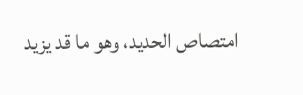امتصاص الحديد، وهو ما قد يزيد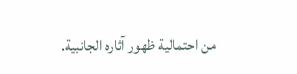من احتمالية ظهور آثاره الجانبية.